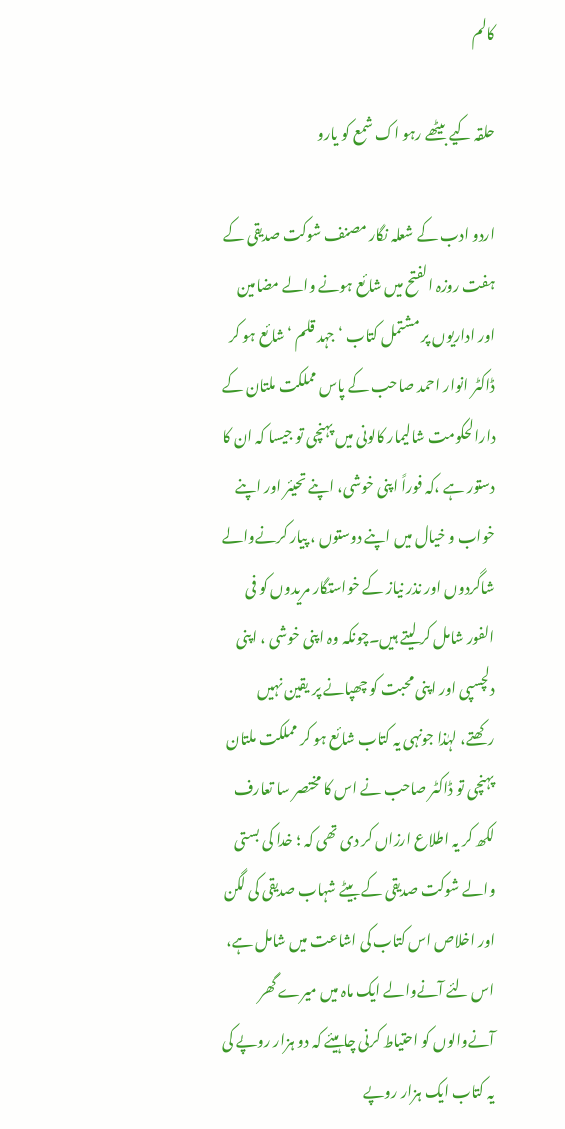کالم

حلقہ کیے بیٹھے رہو اک شمع کو یارو

اردو ادب کے شعلہ نگار مصنف شوکت صدیقی کے ہفت روزہ الفتح میں شائع ہونے والے مضامین اور اداریوں پر مشتمل کتاب ‘جہد قلم ‘ شائع ہو کر ڈاکٹر انوار احمد صاحب کے پاس مملکت ملتان کے دارالحکومت شالیمار کالونی میں پہنچی تو جیسا کہ ان کا دستور ہے ،کہ فوراً اپنی خوشی، اپنے تحیئر اور اپنے خواب و خیال میں اپنے دوستوں ، پیار کرنےوالے شاگردوں اور نذر نیاز کے خواستگار مریدوں کو فی الفور شامل کر لیتے ہیں۔چونکہ وہ اپنی خوشی ، اپنی دلچسپی اور اپنی محبت کو چھپانے پر یقین نہیں رکھتے، لہٰذا جونہی یہ کتاب شائع ہو کر مملکت ملتان پہنچی تو ڈاکٹر صاحب نے اس کا مختصر سا تعارف لکھ کر یہ اطلاع ارزاں کر دی تھی کہ ؛ خدا کی بستی والے شوکت صدیقی کے بیٹے شہاب صدیقی کی لگن اور اخلاص اس کتاب کی اشاعت میں شامل ہے، اس لئے آنےوالے ایک ماہ میں میرے گھر آنےوالوں کو احتیاط کرنی چاہیئے کہ دو ہزار روپے کی یہ کتاب ایک ہزار روپے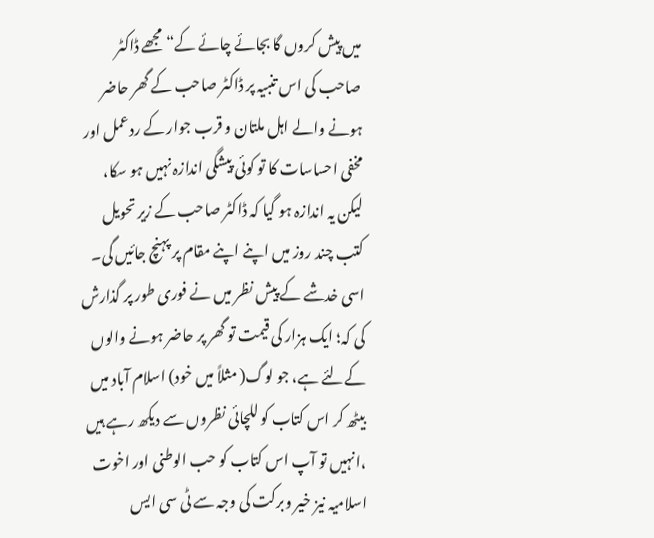میں پیش کروں گا بجائے چائے کے“مجھے ڈاکٹر صاحب کی اس تنبیہ پر ڈاکٹر صاحب کے گھر حاضر ہونے والے اہل ملتان و قرب جوار کے ردعمل اور مخفی احساسات کا تو کوئی پیشگی اندازہ نہیں ہو سکا، لیکن یہ اندازہ ہو گیا کہ ڈاکٹر صاحب کے زیر تحویل کتب چند روز میں اپنے اپنے مقام پر پہنچ جائیں گی۔ اسی خدشے کے پیش نظر میں نے فوری طور پر گذارش کی کہ؛ ایک ہزار کی قیمت تو گھر پر حاضر ہونے والوں کےلئے ہے، جو لوگ( مثلاً میں خود) اسلام آباد میں بیٹھ کر اس کتاب کو للچائی نظروں سے دیکھ رہے ہیں ،انہیں تو آپ اس کتاب کو حب الوطنی اور اخوت اسلامیہ نیز خیر وبرکت کی وجہ سے ٹی سی ایس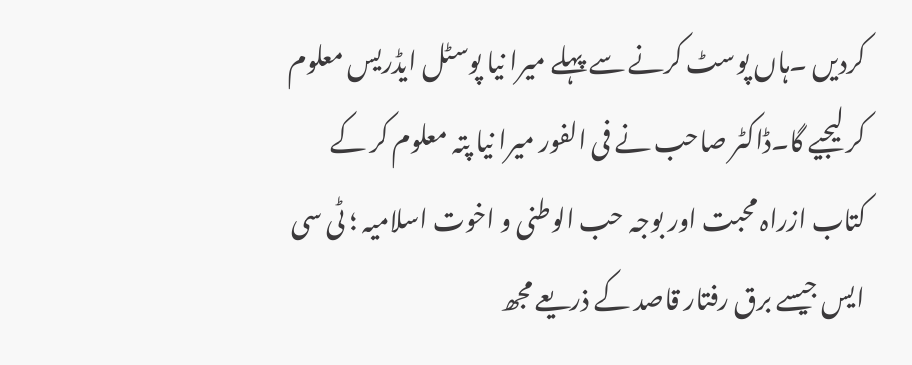کردیں ۔ہاں پوسٹ کرنے سے پہلے میرا نیا پوسٹل ایڈریس معلوم کر لیجیے گا۔ڈاکٹر صاحب نے فی الفور میرا نیا پتہ معلوم کر کے کتاب ازراہ محبت اور بوجہ حب الوطنی و اخوت اسلامیہ ؛ ٹی سی ایس جیسے برق رفتار قاصد کے ذریعے مجھ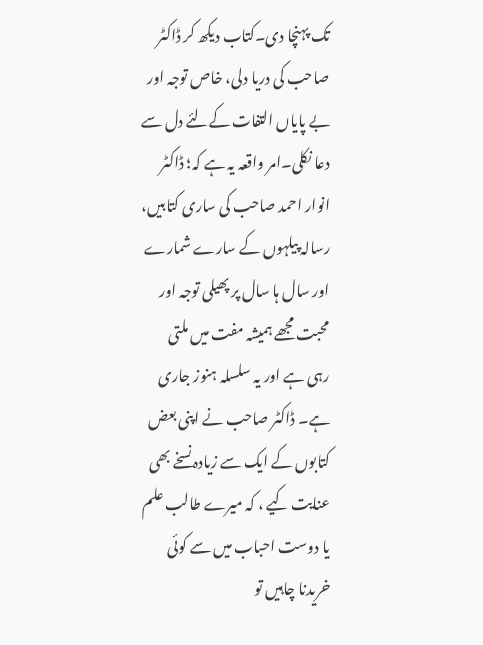تک پہنچا دی۔کتاب دیکھ کر ڈاکٹر صاحب کی دریا دلی، خاص توجہ اور بے پایاں التفات کےلئے دل سے دعا نکلی۔امر واقعہ یہ ہے کہ؛ ڈاکٹر انوار احمد صاحب کی ساری کتابیں، رسالہ پیلہوں کے سارے شمارے اور سال ہا سال پر پھیلی توجہ اور محبت مجھے ہمیشہ مفت میں ملتی رہی ہے اور یہ سلسلہ ہنوز جاری ہے۔ ڈاکٹر صاحب نے اپنی بعض کتابوں کے ایک سے زیادہ نسخے بھی عنایت کیے ، کہ میرے طالب علم یا دوست احباب میں سے کوئی خریدنا چاہیں تو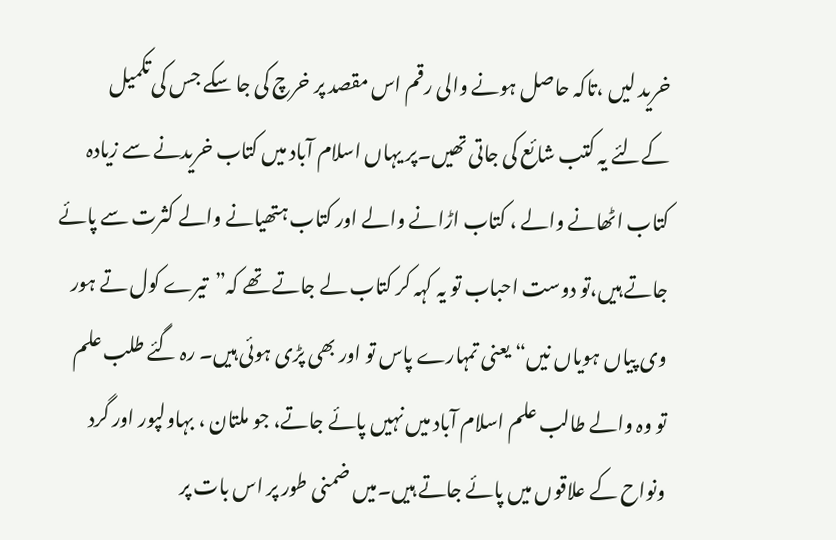خرید لیں ،تاکہ حاصل ہونے والی رقم اس مقصد پر خرچ کی جا سکے جس کی تکمیل کےلئے یہ کتب شائع کی جاتی تھیں۔پر یہاں اسلام آباد میں کتاب خریدنے سے زیادہ کتاب اٹھانے والے ، کتاب اڑانے والے اور کتاب ہتھیانے والے کثرت سے پائے جاتے ہیں،تو دوست احباب تو یہ کہہ کر کتاب لے جاتے تھے کہ”تیرے کول تے ہور وی پیاں ہویاں نیں“ یعنی تمہارے پاس تو اور بھی پڑی ہوئی ہیں۔ رہ گئے طلب علم تو وہ والے طالب علم اسلام آباد میں نہیں پائے جاتے، جو ملتان ، بہاولپور اور گرد ونواح کے علاقوں میں پائے جاتے ہیں۔میں ضمنی طور پر اس بات پر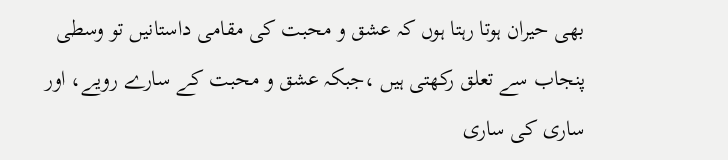بھی حیران ہوتا رہتا ہوں کہ عشق و محبت کی مقامی داستانیں تو وسطی پنجاب سے تعلق رکھتی ہیں ،جبکہ عشق و محبت کے سارے رویے، اور ساری کی ساری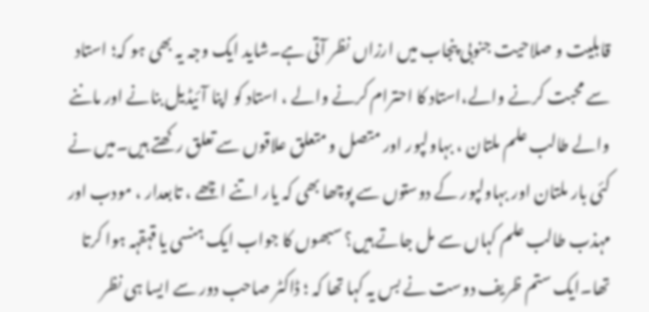قابلیت و صلاحیت جنوبی پنجاب میں ارزاں نظر آتی ہے۔شاید ایک وجہ یہ بھی ہو کہ؛ استاد سے محبت کرنے والے،استاد کا احترام کرنے والے ، استاد کو اپنا آئیڈیل بنانے اور ماننے والے طالب علم ملتان ، بہاولپور اور متصل و متعلق علاقوں سے تعلق رکھتے ہیں۔میں نے کئی بار ملتان اور بہاولپور کے دوستوں سے پوچھا بھی کہ یار اتنے اچھے ، تابعدار ، مودب اور مہذب طالب علم کہاں سے مل جاتے ہیں؟ سبھوں کا جواب ایک ہنسی یا قہقہہ ہوا کرتا تھا۔ایک ستم ظریف دوست نے بس یہ کہا تھا کہ ؛ ڈاکٹر صاحب دور سے ایسا ہی نظر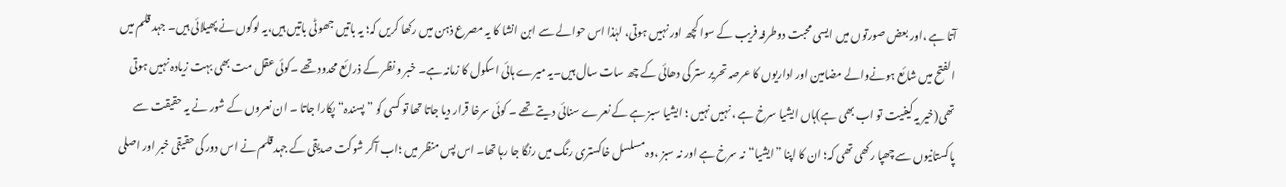آتا ہے ،اور بعض صورتوں میں ایسی محبت دوطرفہ فریب کے سوا کچھ اور نہیں ہوتی، لہٰذا اس حوالے سے ابن انشا کا یہ مصرع ذہن میں رکھا کریں کہ؛ یہ باتیں جھوٹی باتیں ہیں،یہ لوگوں نے پھیلائی ہیں۔ جہد قلم میں الفتح میں شائع ہونےوالے مضامین اور اداریوں کا عرصہ تحریر ستر کی دھائی کے چھ سات سال ہیں۔یہ میرے ہائی اسکول کا زمانہ ہے۔ خبر و نظر کے ذرائع محدود تھے ۔کوئی عقل مت بھی بہت زیادہ نہیں ہوتی تھی(خیر یہ کیفیت تو اب بھی ہے)ہاں ایشیا سرخ ہے ، نہیں نہیں ؛ ایشیا سبز ہے کے نعرے سنائی دیتے تھے ۔ کوئی سرخا قرار دیا جاتا تھا تو کسی کو ”پسندہ“پکارا جاتا ۔ ان نعروں کے شور نے یہ حقیقت سے پاکستانیوں سے چھپا رکھی تھی کہ؛ ان کا اپنا ”ایشیا“نہ سرخ ہے اور نہ سبز ،وہ مسلسل خاکستری رنگ میں رنگا جا رہا تھا۔ اس پس منظر میں ؛اب آکر شوکت صدیقی کے جہد قلم نے اس دور کی حقیقی خبر اور اصلی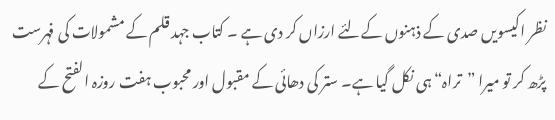نظر اکیسویں صدی کے ذہنوں کےلئے ارزاں کر دی ہے ۔ کتاب جہد قلم کے مشمولات کی فہرست پڑھ کر تو میرا ”تراہ“ہی نکل گیا ہے۔ ستر کی دھائی کے مقبول اور محبوب ہفت روزہ الفتح کے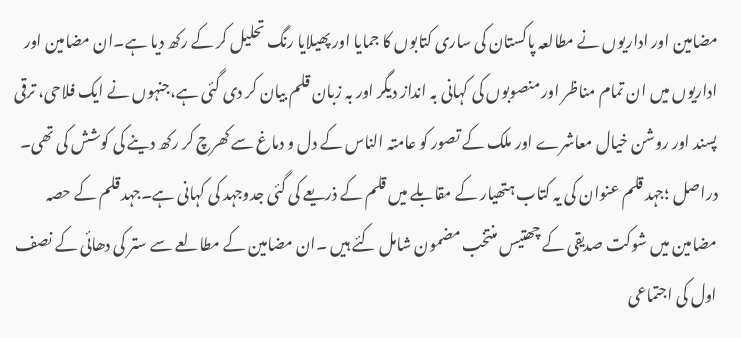مضامین اور اداریوں نے مطالعہ پاکستان کی ساری کتابوں کا جمایا اور پھیلایا رنگ تحلیل کر کے رکھ دیا ہے۔ان مضامین اور اداریوں میں ان تمام مناظر اور منصوبوں کی کہانی بہ انداز دیگر اور بہ زبان قلم بیان کر دی گئی ہے،جنہوں نے ایک فلاحی، ترقی پسند اور روشن خیال معاشرے اور ملک کے تصور کو عامتہ الناس کے دل و دماغ سے کھرچ کر رکھ دینے کی کوشش کی تھی۔ دراصل ؛جہد قلم عنوان کی یہ کتاب ہتھیار کے مقابلے میں قلم کے ذریعے کی گئی جدوجہد کی کہانی ہے۔جہد قلم کے حصہ مضامین میں شوکت صدیقی کے چھتیس منتخب مضمون شامل کئے ہیں ۔ان مضامین کے مطالعے سے ستر کی دھائی کے نصف اول کی اجتماعی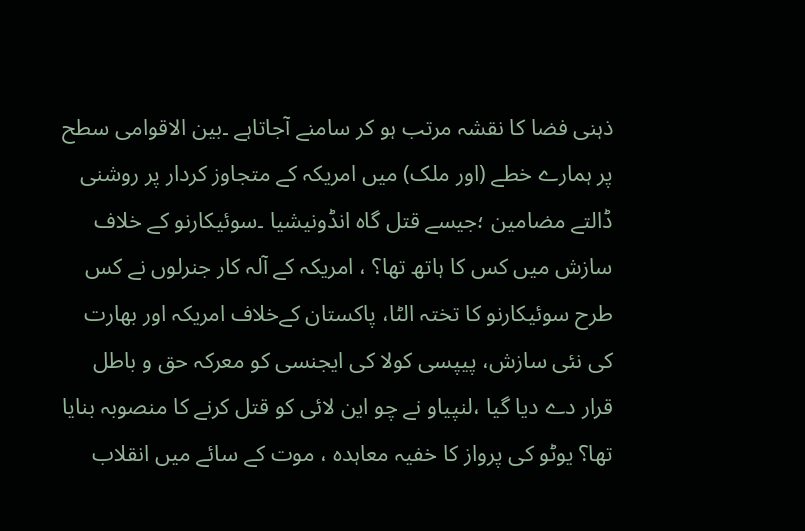ذہنی فضا کا نقشہ مرتب ہو کر سامنے آجاتاہے ۔بین الاقوامی سطح پر ہمارے خطے (اور ملک) میں امریکہ کے متجاوز کردار پر روشنی ڈالتے مضامین ؛جیسے قتل گاہ انڈونیشیا ۔سوئیکارنو کے خلاف سازش میں کس کا ہاتھ تھا؟ ، امریکہ کے آلہ کار جنرلوں نے کس طرح سوئیکارنو کا تختہ الٹا، پاکستان کےخلاف امریکہ اور بھارت کی نئی سازش، پیپسی کولا کی ایجنسی کو معرکہ حق و باطل قرار دے دیا گیا ،لنپیاو نے چو این لائی کو قتل کرنے کا منصوبہ بنایا تھا؟ یوٹو کی پرواز کا خفیہ معاہدہ ، موت کے سائے میں انقلاب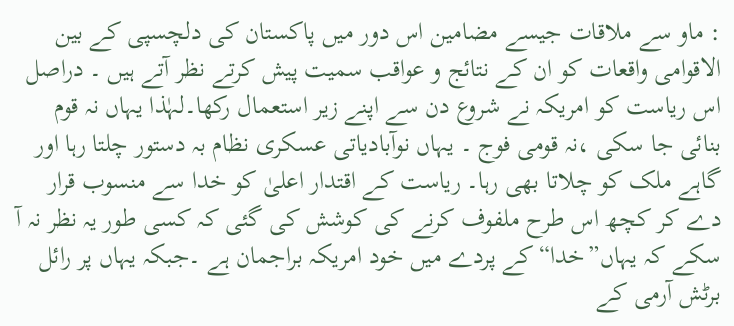: ماو سے ملاقات جیسے مضامین اس دور میں پاکستان کی دلچسپی کے بین الاقوامی واقعات کو ان کے نتائج و عواقب سمیت پیش کرتے نظر آتے ہیں ۔ دراصل اس ریاست کو امریکہ نے شروع دن سے اپنے زیر استعمال رکھا۔لہٰذا یہاں نہ قوم بنائی جا سکی ،نہ قومی فوج ۔ یہاں نوآبادیاتی عسکری نظام بہ دستور چلتا رہا اور گاہے ملک کو چلاتا بھی رہا۔ ریاست کے اقتدار اعلیٰ کو خدا سے منسوب قرار دے کر کچھ اس طرح ملفوف کرنے کی کوشش کی گئی کہ کسی طور یہ نظر نہ آ سکے کہ یہاں”خدا“کے پردے میں خود امریکہ براجمان ہے ۔جبکہ یہاں پر رائل برٹش آرمی کے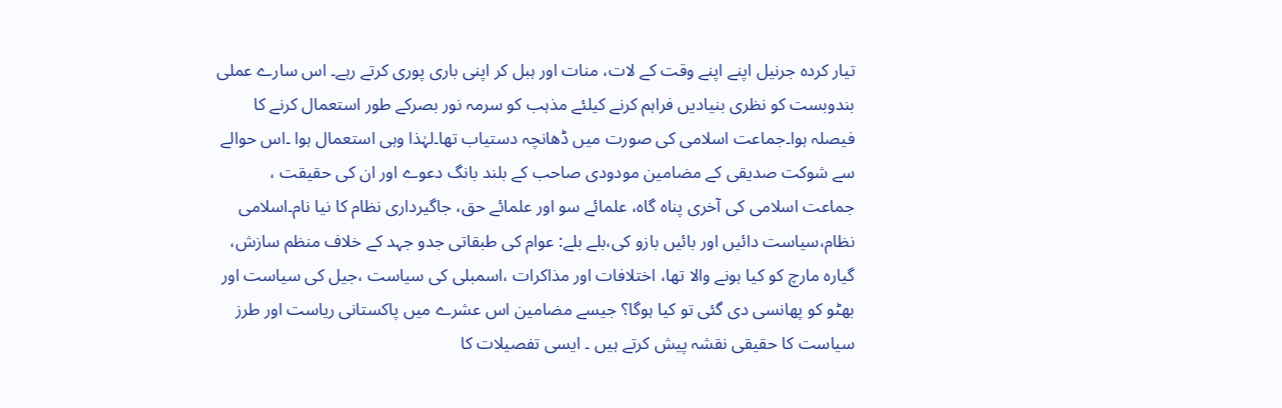تیار کردہ جرنیل اپنے اپنے وقت کے لات، منات اور ہبل کر اپنی باری پوری کرتے رہے۔ اس سارے عملی بندوبست کو نظری بنیادیں فراہم کرنے کیلئے مذہب کو سرمہ نور بصرکے طور استعمال کرنے کا فیصلہ ہوا۔جماعت اسلامی کی صورت میں ڈھانچہ دستیاب تھا۔لہٰذا وہی استعمال ہوا ۔اس حوالے سے شوکت صدیقی کے مضامین مودودی صاحب کے بلند بانگ دعوے اور ان کی حقیقت ، جماعت اسلامی کی آخری پناہ گاہ، علمائے سو اور علمائے حق، جاگیرداری نظام کا نیا نام۔اسلامی نظام،سیاست دائیں اور بائیں بازو کی،بلے بلے: عوام کی طبقاتی جدو جہد کے خلاف منظم سازش، گیارہ مارچ کو کیا ہونے والا تھا، اختلافات اور مذاکرات ،اسمبلی کی سیاست ،جیل کی سیاست اور بھٹو کو پھانسی دی گئی تو کیا ہوگا؟ جیسے مضامین اس عشرے میں پاکستانی ریاست اور طرز سیاست کا حقیقی نقشہ پیش کرتے ہیں ۔ ایسی تفصیلات کا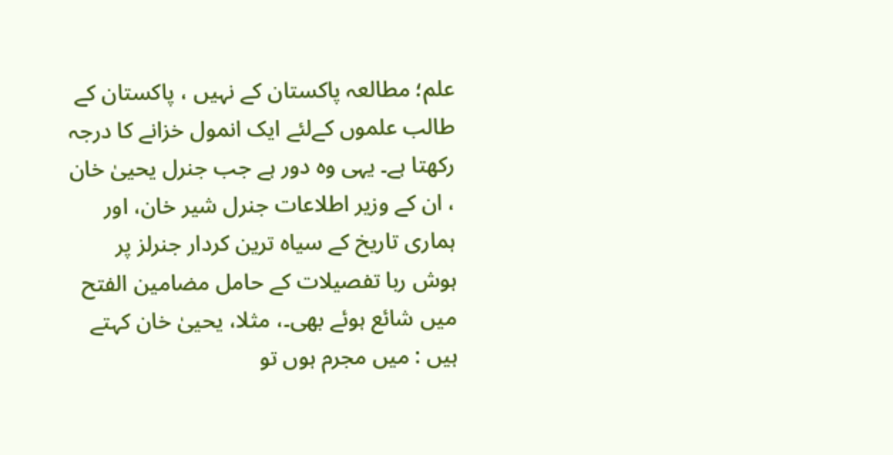علم؛ مطالعہ پاکستان کے نہیں ، پاکستان کے طالب علموں کےلئے ایک انمول خزانے کا درجہ رکھتا ہے۔ یہی وہ دور ہے جب جنرل یحییٰ خان ، ان کے وزیر اطلاعات جنرل شیر خان، اور ہماری تاریخ کے سیاہ ترین کردار جنرلز پر ہوش ربا تفصیلات کے حامل مضامین الفتح میں شائع ہوئے بھی۔، مثلا، یحییٰ خان کہتے ہیں : میں مجرم ہوں تو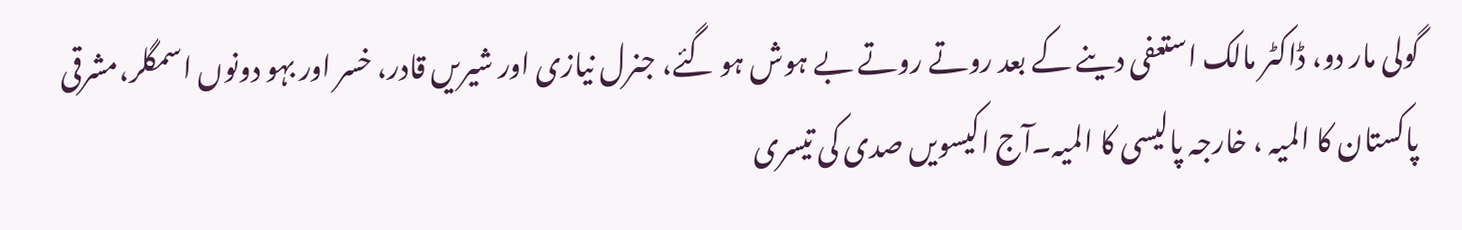گولی مار دو، ڈاکٹر مالک استعفی دینے کے بعد روتے روتے بے ہوش ہو گئے، جنرل نیازی اور شیریں قادر، خسر اور بہو دونوں اسمگلر،مشرقی پاکستان کا المیہ ، خارجہ پالیسی کا المیہ۔آج اکیسویں صدی کی تیسری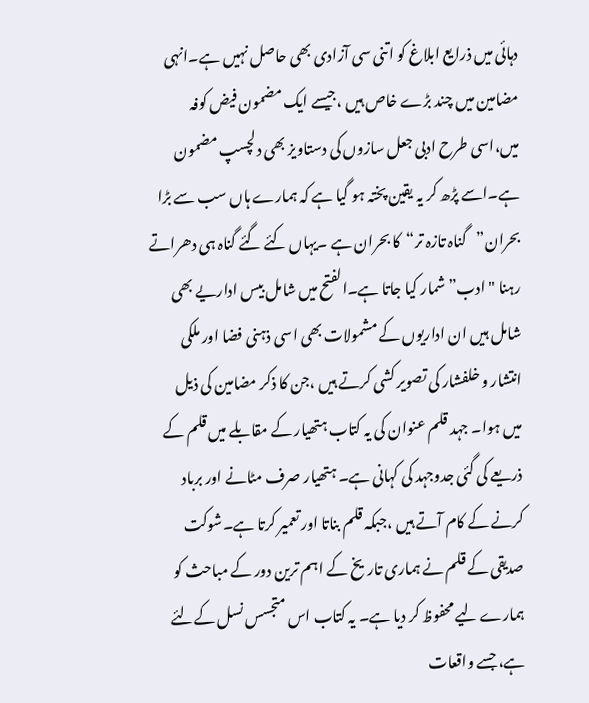دہائی میں ذرایع ابلاغ کو اتنی سی آزادی بھی حاصل نہیں ہے۔انہی مضامین میں چند بڑے خاص ہیں ،جیسے ایک مضمون فیض کوفہ میں،اسی طرح ادبی جعل سازوں کی دستاویز بھی دلچسپ مضمون ہے۔اسے پڑھ کر یہ یقین پختہ ہو گیا ہے کہ ہمارے ہاں سب سے بڑا بحران”گناہ تازہ تر“کا بحران ہے ۔یہاں کئے گئے گناہ ہی دھراتے رہنا "ادب” شمار کیا جاتا ہے۔الفتح میں شامل بیس اداریے بھی شامل ہیں ان اداریوں کے مشمولات بھی اسی ذہنی فضا اور ملکی انتشار و خلفشار کی تصویر کشی کرتے ہیں ،جن کا ذکر مضامین کی ذیل میں ہوا۔ جہد قلم عنوان کی یہ کتاب ہتھیار کے مقابلے میں قلم کے ذریعے کی گئی جدوجہد کی کہانی ہے۔ ہتھیار صرف مٹانے اور برباد کرنے کے کام آتے ہیں ،جبکہ قلم بناتا اور تعمیر کرتا ہے۔شوکت صدیقی کے قلم نے ہماری تاریخ کے اہم ترین دور کے مباحث کو ہمارے لیے محفوظ کر دیا ہے۔ یہ کتاب اس متجسس نسل کےلئے ہے، جسے واقعات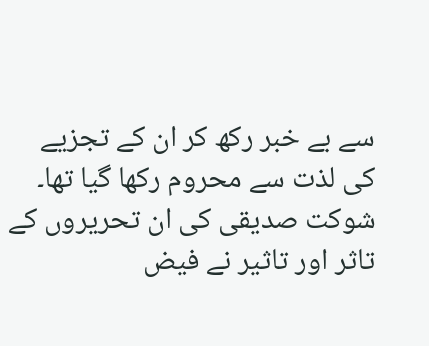سے بے خبر رکھ کر ان کے تجزیے کی لذت سے محروم رکھا گیا تھا۔ شوکت صدیقی کی ان تحریروں کے تاثر اور تاثیر نے فیض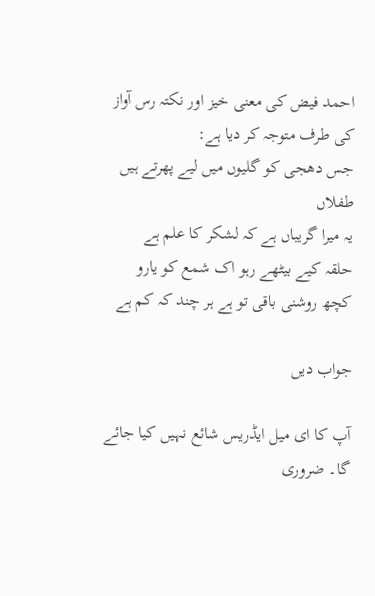احمد فیض کی معنی خیز اور نکتہ رس آواز کی طرف متوجہ کر دیا ہے:
جس دھجی کو گلیوں میں لیے پھرتے ہیں طفلاں
یہ میرا گریباں ہے کہ لشکر کا علم ہے
حلقہ کیے بیٹھے رہو اک شمع کو یارو
کچھ روشنی باقی تو ہے ہر چند کہ کم ہے

جواب دیں

آپ کا ای میل ایڈریس شائع نہیں کیا جائے گا۔ ضروری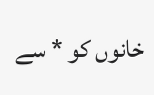خانوں کو * سے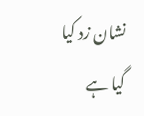نشان زد کیا گیا ہے